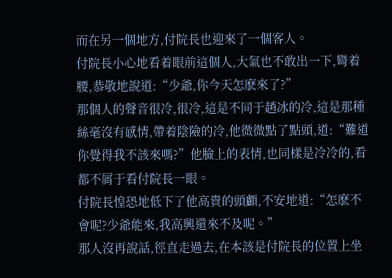而在另一個地方,付院長也迎來了一個客人。
付院長小心地看着眼前這個人,大氣也不敢出一下,彎着腰,恭敬地說道:“少爺,你今天怎麽來了?”
那個人的聲音很冷,很冷,這是不同于趙冰的冷,這是那種絲毫沒有感情,帶着陰險的冷,他微微點了點頭,道:“難道你覺得我不該來嗎?”他臉上的表情,也同樣是冷冷的,看都不屑于看付院長一眼。
付院長惶恐地低下了他高貴的頭顱,不安地道:“怎麽不會呢?少爺能來,我高興還來不及呢。”
那人沒再說話,徑直走過去,在本該是付院長的位置上坐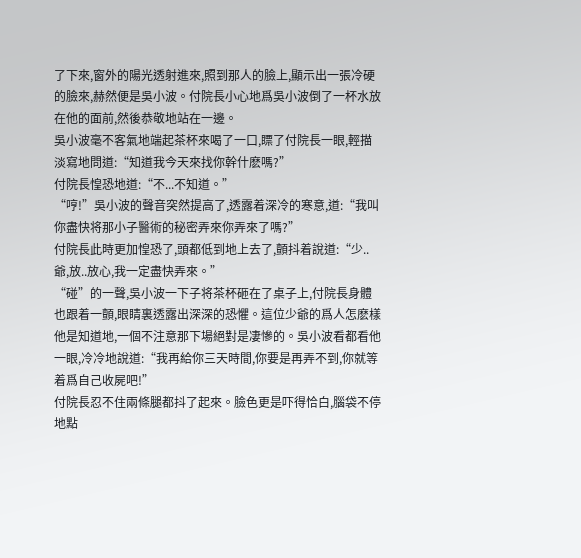了下來,窗外的陽光透射進來,照到那人的臉上,顯示出一張冷硬的臉來,赫然便是吳小波。付院長小心地爲吳小波倒了一杯水放在他的面前,然後恭敬地站在一邊。
吳小波毫不客氣地端起茶杯來喝了一口,瞟了付院長一眼,輕描淡寫地問道:“知道我今天來找你幹什麽嗎?”
付院長惶恐地道:“不...不知道。”
“哼!”吳小波的聲音突然提高了,透露着深冷的寒意,道:“我叫你盡快将那小子醫術的秘密弄來你弄來了嗎?”
付院長此時更加惶恐了,頭都低到地上去了,顫抖着說道:“少..爺,放..放心,我一定盡快弄來。”
“碰”的一聲,吳小波一下子将茶杯砸在了桌子上,付院長身體也跟着一顫,眼睛裏透露出深深的恐懼。這位少爺的爲人怎麽樣他是知道地,一個不注意那下場絕對是凄慘的。吳小波看都看他一眼,冷冷地說道:“我再給你三天時間,你要是再弄不到,你就等着爲自己收屍吧!”
付院長忍不住兩條腿都抖了起來。臉色更是吓得恰白,腦袋不停地點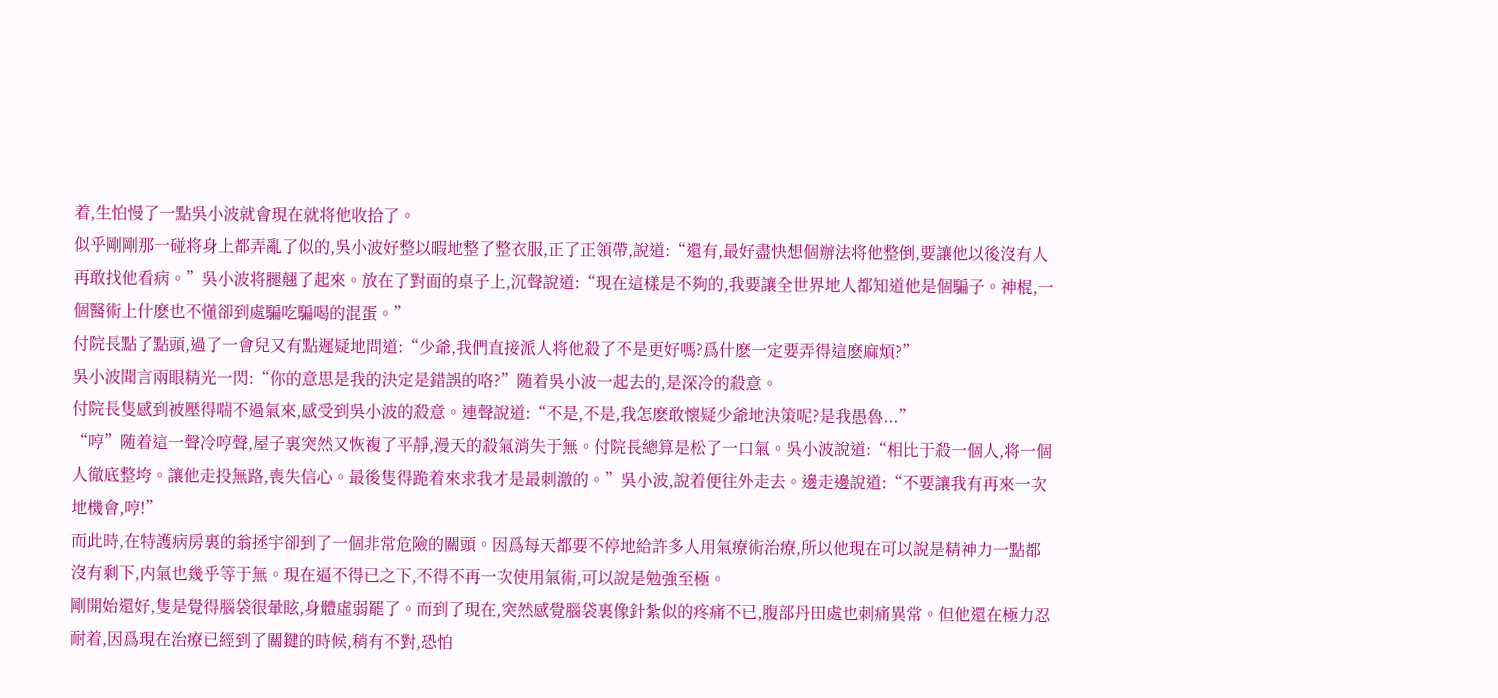着,生怕慢了一點吳小波就會現在就将他收拾了。
似乎剛剛那一碰将身上都弄亂了似的,吳小波好整以暇地整了整衣服,正了正領帶,說道:“還有,最好盡快想個辦法将他整倒,要讓他以後沒有人再敢找他看病。”吳小波将腿翹了起來。放在了對面的桌子上,沉聲說道:“現在這樣是不夠的,我要讓全世界地人都知道他是個騙子。神棍,一個醫術上什麽也不懂卻到處騙吃騙喝的混蛋。”
付院長點了點頭,過了一會兒又有點遲疑地問道:“少爺,我們直接派人将他殺了不是更好嗎?爲什麽一定要弄得這麽麻煩?”
吳小波聞言兩眼精光一閃:“你的意思是我的決定是錯誤的咯?”随着吳小波一起去的,是深冷的殺意。
付院長隻感到被壓得喘不過氣來,感受到吳小波的殺意。連聲說道:“不是,不是,我怎麽敢懷疑少爺地決策呢?是我愚魯...”
“哼”随着這一聲冷哼聲,屋子裏突然又恢複了平靜,漫天的殺氣消失于無。付院長總算是松了一口氣。吳小波說道:“相比于殺一個人,将一個人徹底整垮。讓他走投無路,喪失信心。最後隻得跪着來求我才是最刺激的。”吳小波,說着便往外走去。邊走邊說道:“不要讓我有再來一次地機會,哼!”
而此時,在特護病房裏的翁拯宇卻到了一個非常危險的關頭。因爲每天都要不停地給許多人用氣療術治療,所以他現在可以說是精神力一點都沒有剩下,内氣也幾乎等于無。現在逼不得已之下,不得不再一次使用氣術,可以說是勉強至極。
剛開始還好,隻是覺得腦袋很暈眩,身體虛弱罷了。而到了現在,突然感覺腦袋裏像針紮似的疼痛不已,腹部丹田處也刺痛異常。但他還在極力忍耐着,因爲現在治療已經到了關鍵的時候,稍有不對,恐怕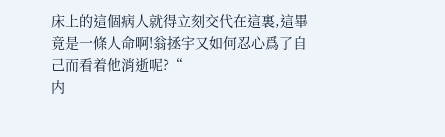床上的這個病人就得立刻交代在這裏,這畢竟是一條人命啊!翁拯宇又如何忍心爲了自己而看着他消逝呢?“
内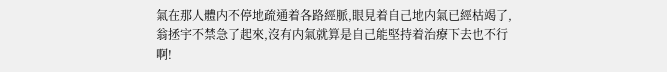氣在那人體内不停地疏通着各路經脈,眼見着自己地内氣已經枯竭了,翁拯宇不禁急了起來,沒有内氣就算是自己能堅持着治療下去也不行啊!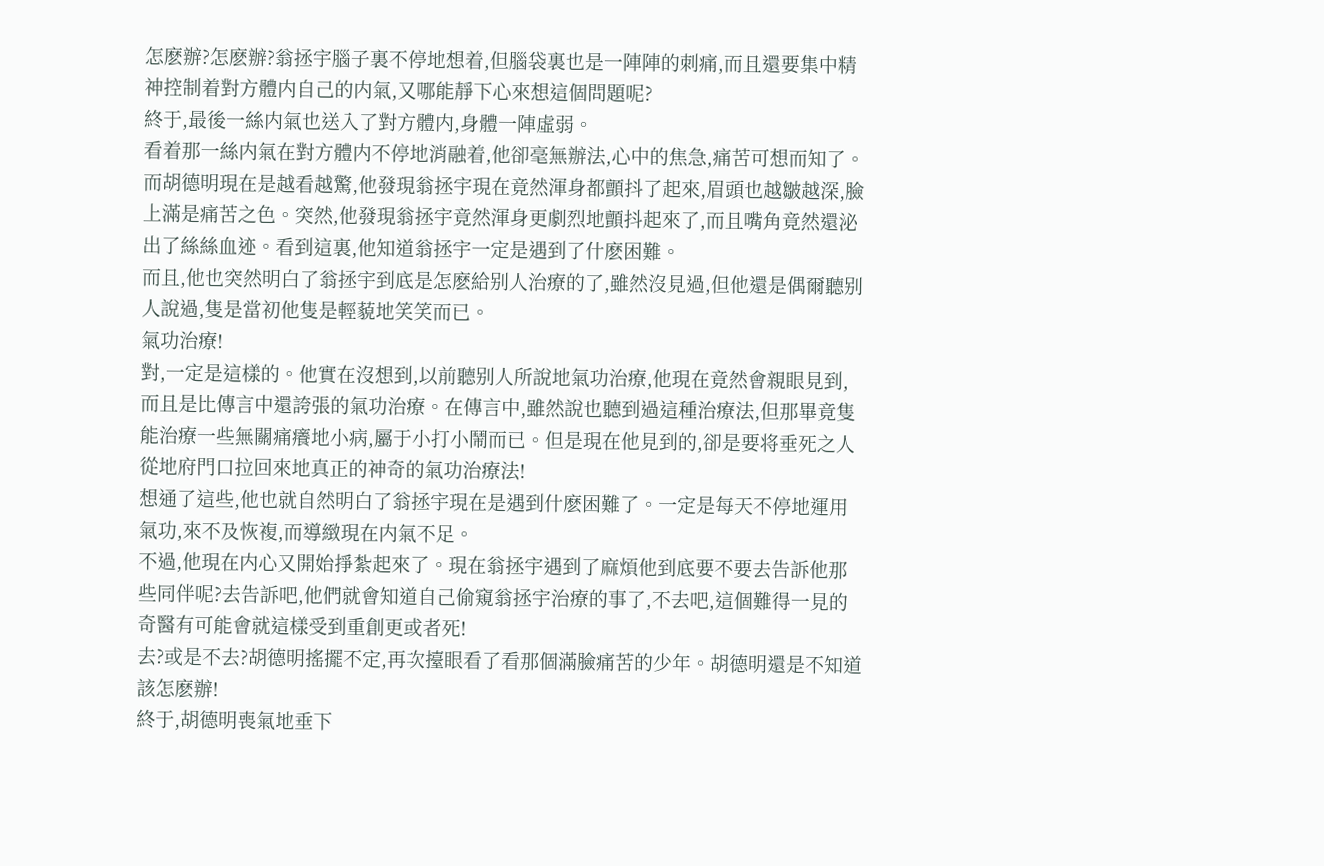怎麽辦?怎麽辦?翁拯宇腦子裏不停地想着,但腦袋裏也是一陣陣的刺痛,而且還要集中精神控制着對方體内自己的内氣,又哪能靜下心來想這個問題呢?
終于,最後一絲内氣也送入了對方體内,身體一陣虛弱。
看着那一絲内氣在對方體内不停地消融着,他卻毫無辦法,心中的焦急,痛苦可想而知了。
而胡德明現在是越看越驚,他發現翁拯宇現在竟然渾身都顫抖了起來,眉頭也越皺越深,臉上滿是痛苦之色。突然,他發現翁拯宇竟然渾身更劇烈地顫抖起來了,而且嘴角竟然還泌出了絲絲血迹。看到這裏,他知道翁拯宇一定是遇到了什麽困難。
而且,他也突然明白了翁拯宇到底是怎麽給别人治療的了,雖然沒見過,但他還是偶爾聽别人說過,隻是當初他隻是輕藐地笑笑而已。
氣功治療!
對,一定是這樣的。他實在沒想到,以前聽别人所說地氣功治療,他現在竟然會親眼見到,而且是比傳言中還誇張的氣功治療。在傳言中,雖然說也聽到過這種治療法,但那畢竟隻能治療一些無關痛癢地小病,屬于小打小鬧而已。但是現在他見到的,卻是要将垂死之人從地府門口拉回來地真正的神奇的氣功治療法!
想通了這些,他也就自然明白了翁拯宇現在是遇到什麽困難了。一定是每天不停地運用氣功,來不及恢複,而導緻現在内氣不足。
不過,他現在内心又開始掙紮起來了。現在翁拯宇遇到了麻煩他到底要不要去告訴他那些同伴呢?去告訴吧,他們就會知道自己偷窺翁拯宇治療的事了,不去吧,這個難得一見的奇醫有可能會就這樣受到重創更或者死!
去?或是不去?胡德明搖擺不定,再次擡眼看了看那個滿臉痛苦的少年。胡德明還是不知道該怎麽辦!
終于,胡德明喪氣地垂下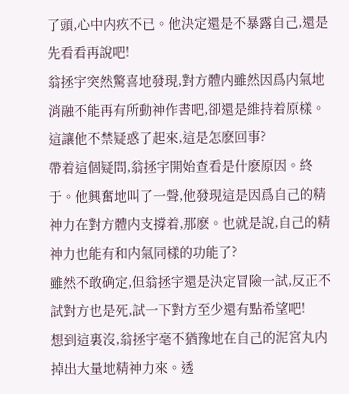了頭,心中内疚不已。他決定還是不暴露自己,還是先看看再說吧!
翁拯宇突然驚喜地發現,對方體内雖然因爲内氣地消融不能再有所動神作書吧,卻還是維持着原樣。這讓他不禁疑惑了起來,這是怎麽回事?
帶着這個疑問,翁拯宇開始查看是什麽原因。終于。他興奮地叫了一聲,他發現這是因爲自己的精神力在對方體内支撐着,那麽。也就是說,自己的精神力也能有和内氣同樣的功能了?
雖然不敢确定,但翁拯宇還是決定冒險一試,反正不試對方也是死,試一下對方至少還有點希望吧!
想到這裏沒,翁拯宇毫不猶豫地在自己的泥宮丸内掉出大量地精神力來。透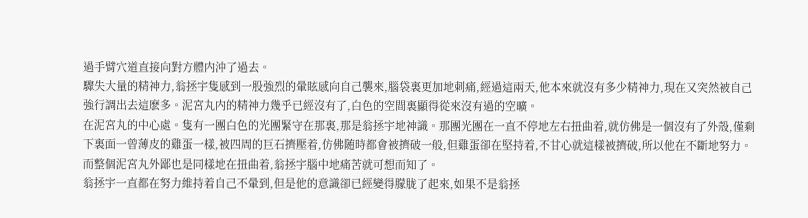過手臂穴道直接向對方體内沖了過去。
驟失大量的精神力,翁拯宇隻感到一股強烈的暈眩感向自己襲來,腦袋裏更加地刺痛,經過這兩天,他本來就沒有多少精神力,現在又突然被自己強行調出去這麽多。泥宮丸内的精神力幾乎已經沒有了,白色的空間裏顯得從來沒有過的空曠。
在泥宮丸的中心處。隻有一團白色的光團緊守在那裏,那是翁拯宇地神識。那團光團在一直不停地左右扭曲着,就仿佛是一個沒有了外殼,僅剩下裏面一曾薄皮的雞蛋一樣,被四周的巨石擠壓着,仿佛随時都會被擠破一般,但雞蛋卻在堅持着,不甘心就這樣被擠破,所以他在不斷地努力。
而整個泥宮丸外鄙也是同樣地在扭曲着,翁拯宇腦中地痛苦就可想而知了。
翁拯宇一直都在努力維持着自己不暈到,但是他的意識卻已經變得朦胧了起來,如果不是翁拯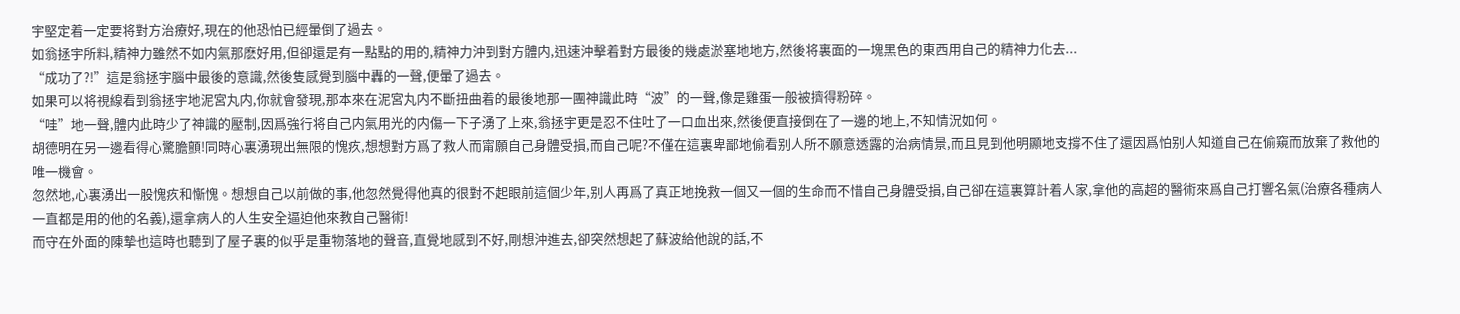宇堅定着一定要将對方治療好,現在的他恐怕已經暈倒了過去。
如翁拯宇所料,精神力雖然不如内氣那麽好用,但卻還是有一點點的用的,精神力沖到對方體内,迅速沖擊着對方最後的幾處淤塞地地方,然後将裏面的一塊黑色的東西用自己的精神力化去...
“成功了?!”這是翁拯宇腦中最後的意識,然後隻感覺到腦中轟的一聲,便暈了過去。
如果可以将視線看到翁拯宇地泥宮丸内,你就會發現,那本來在泥宮丸内不斷扭曲着的最後地那一團神識此時“波”的一聲,像是雞蛋一般被擠得粉碎。
“哇”地一聲,體内此時少了神識的壓制,因爲強行将自己内氣用光的内傷一下子湧了上來,翁拯宇更是忍不住吐了一口血出來,然後便直接倒在了一邊的地上,不知情況如何。
胡德明在另一邊看得心驚膽顫!同時心裏湧現出無限的愧疚,想想對方爲了救人而甯願自己身體受損,而自己呢?不僅在這裏卑鄙地偷看别人所不願意透露的治病情景,而且見到他明顯地支撐不住了還因爲怕别人知道自己在偷窺而放棄了救他的唯一機會。
忽然地,心裏湧出一股愧疚和慚愧。想想自己以前做的事,他忽然覺得他真的很對不起眼前這個少年,别人再爲了真正地挽救一個又一個的生命而不惜自己身體受損,自己卻在這裏算計着人家,拿他的高超的醫術來爲自己打響名氣(治療各種病人一直都是用的他的名義),還拿病人的人生安全逼迫他來教自己醫術!
而守在外面的陳摯也這時也聽到了屋子裏的似乎是重物落地的聲音,直覺地感到不好,剛想沖進去,卻突然想起了蘇波給他說的話,不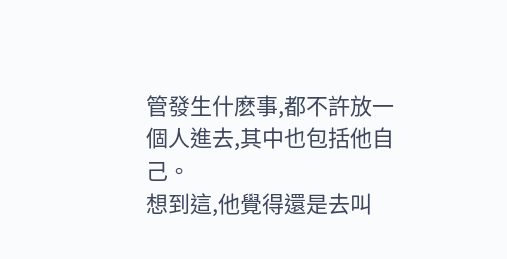管發生什麽事,都不許放一個人進去,其中也包括他自己。
想到這,他覺得還是去叫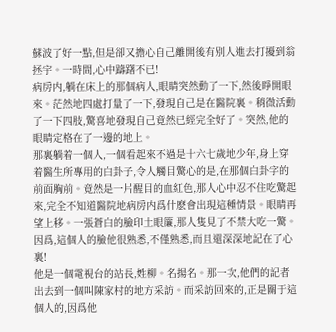蘇波了好一點,但是卻又擔心自己離開後有别人進去打擾到翁拯宇。一時間,心中躊躇不已!
病房内,躺在床上的那個病人,眼睛突然動了一下,然後睜開眼來。茫然地四處打量了一下,發現自己是在醫院裏。稍微活動了一下四肢,驚喜地發現自己竟然已經完全好了。突然,他的眼睛定格在了一邊的地上。
那裏躺着一個人,一個看起來不過是十六七歲地少年,身上穿着醫生所專用的白卦子,令人觸目驚心的是,在那個白卦字的前面胸前。竟然是一片醒目的血紅色,那人心中忍不住吃驚起來,完全不知道醫院地病房内爲什麽會出現這種情景。眼睛再望上移。一張蒼白的臉印土眼簾,那人隻見了不禁大吃一驚。
因爲,這個人的臉他很熟悉,不僅熟悉,而且還深深地記在了心裏!
他是一個電視台的站長,姓柳。名揚名。那一次,他們的記者出去到一個叫陳家村的地方采訪。而采訪回來的,正是關于這個人的,因爲他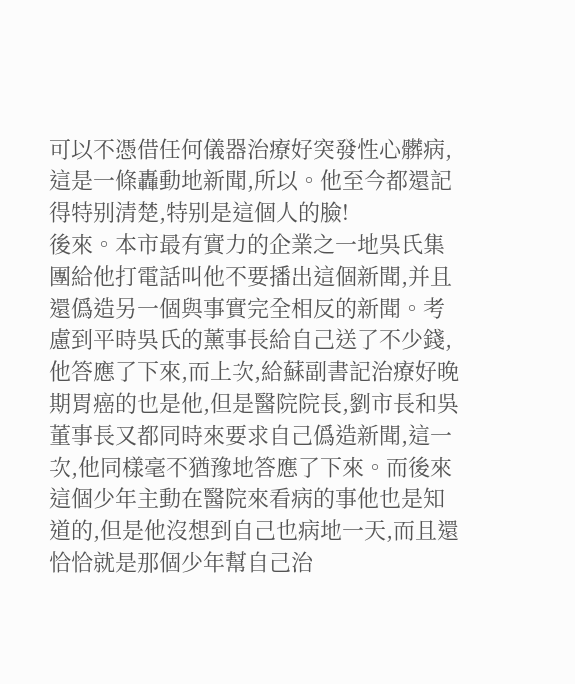可以不憑借任何儀器治療好突發性心髒病,這是一條轟動地新聞,所以。他至今都還記得特别清楚,特别是這個人的臉!
後來。本市最有實力的企業之一地吳氏集團給他打電話叫他不要播出這個新聞,并且還僞造另一個與事實完全相反的新聞。考慮到平時吳氏的薰事長給自己送了不少錢,他答應了下來,而上次,給蘇副書記治療好晚期胃癌的也是他,但是醫院院長,劉市長和吳董事長又都同時來要求自己僞造新聞,這一次,他同樣毫不猶豫地答應了下來。而後來這個少年主動在醫院來看病的事他也是知道的,但是他沒想到自己也病地一天,而且還恰恰就是那個少年幫自己治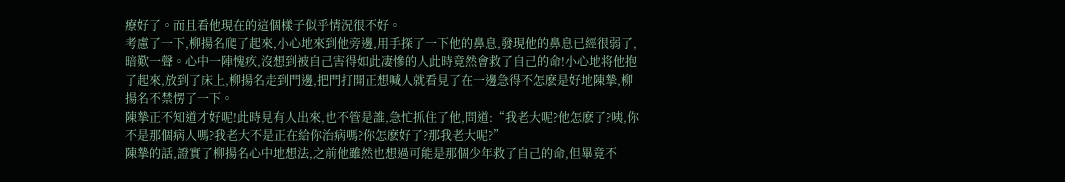療好了。而且看他現在的這個樣子似乎情況很不好。
考慮了一下,柳揚名爬了起來,小心地來到他旁邊,用手探了一下他的鼻息,發現他的鼻息已經很弱了,暗歎一聲。心中一陣愧疚,沒想到被自己害得如此凄慘的人此時竟然會救了自己的命!小心地将他抱了起來,放到了床上,柳揚名走到門邊,把門打開正想喊人就看見了在一邊急得不怎麽是好地陳摯,柳揚名不禁愣了一下。
陳摯正不知道才好呢!此時見有人出來,也不管是誰,急忙抓住了他,問道:“我老大呢?他怎麽了?咦,你不是那個病人嗎?我老大不是正在給你治病嗎?你怎麽好了?那我老大呢?”
陳摯的話,證實了柳揚名心中地想法,之前他雖然也想過可能是那個少年救了自己的命,但畢竟不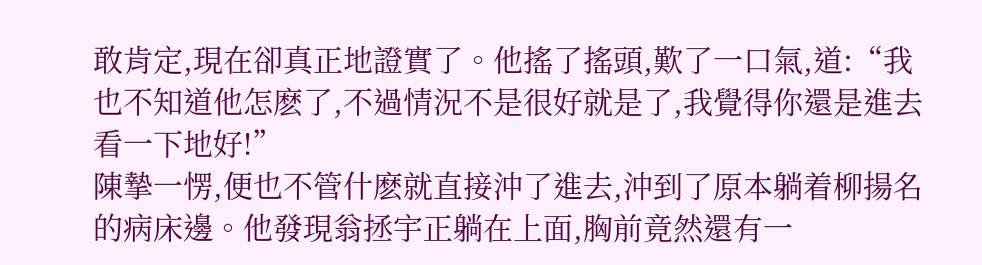敢肯定,現在卻真正地證實了。他搖了搖頭,歎了一口氣,道:“我也不知道他怎麽了,不過情況不是很好就是了,我覺得你還是進去看一下地好!”
陳摯一愣,便也不管什麽就直接沖了進去,沖到了原本躺着柳揚名的病床邊。他發現翁拯宇正躺在上面,胸前竟然還有一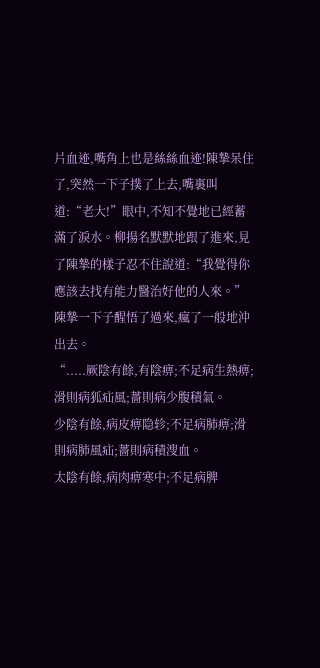片血迹,嘴角上也是絲絲血迹!陳摯呆住了,突然一下子撲了上去,嘴裏叫道:“老大!”眼中,不知不覺地已經蓄滿了淚水。柳揚名默默地跟了進來,見了陳摯的樣子忍不住說道:“我覺得你應該去找有能力醫治好他的人來。”
陳摯一下子醒悟了過來,瘋了一般地沖出去。
“.....厥陰有餘,有陰痹;不足病生熱痹;滑則病狐疝風;薔則病少腹積氣。
少陰有餘,病皮痹隐轸;不足病肺痹;滑則病肺風疝;薔則病積溲血。
太陰有餘,病肉痹寒中;不足病脾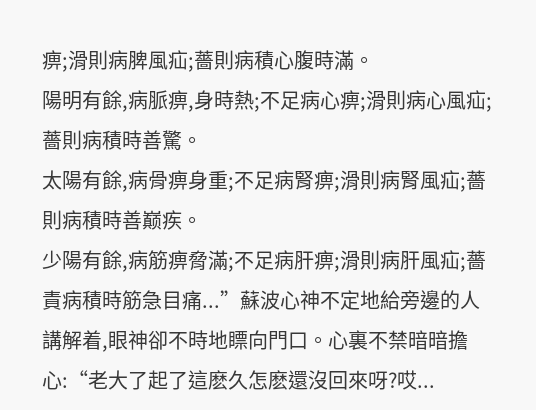痹;滑則病脾風疝;薔則病積心腹時滿。
陽明有餘,病脈痹,身時熱;不足病心痹;滑則病心風疝;薔則病積時善驚。
太陽有餘,病骨痹身重;不足病腎痹;滑則病腎風疝;薔則病積時善巅疾。
少陽有餘,病筋痹脅滿;不足病肝痹;滑則病肝風疝;薔責病積時筋急目痛...”蘇波心神不定地給旁邊的人講解着,眼神卻不時地瞟向門口。心裏不禁暗暗擔心:“老大了起了這麽久怎麽還沒回來呀?哎...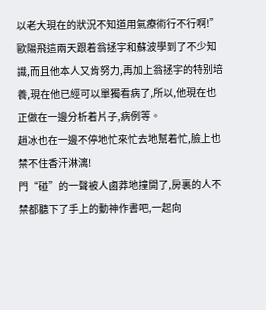以老大現在的狀況不知道用氣療術行不行啊!”
歐陽飛這兩天跟着翁拯宇和蘇波學到了不少知識,而且他本人又肯努力,再加上翁拯宇的特别培養,現在他已經可以單獨看病了,所以,他現在也正做在一邊分析着片子,病例等。
趙冰也在一邊不停地忙來忙去地幫着忙,臉上也禁不住香汗淋漓!
門“碰”的一聲被人鹵莽地撞開了,房裏的人不禁都聽下了手上的動神作書吧,一起向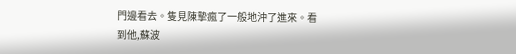門邊看去。隻見陳摯瘋了一般地沖了進來。看到他,蘇波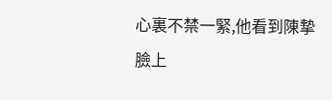心裏不禁一緊,他看到陳摯臉上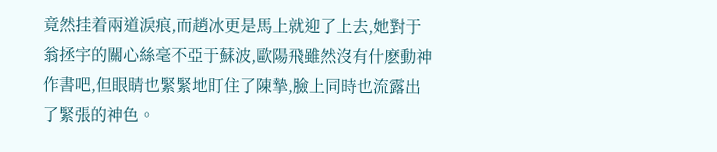竟然挂着兩道淚痕,而趙冰更是馬上就迎了上去,她對于翁拯宇的關心絲毫不亞于蘇波,歐陽飛雖然沒有什麽動神作書吧,但眼睛也緊緊地盯住了陳摯,臉上同時也流露出了緊張的神色。